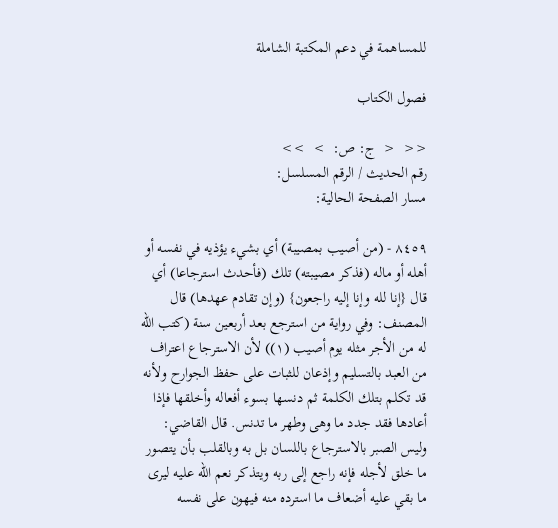للمساهمة في دعم المكتبة الشاملة

فصول الكتاب

<<  <  ج: ص:  >  >>
رقم الحديث / الرقم المسلسل:
مسار الصفحة الحالية:

٨٤٥٩ - (من أصيب بمصيبة) أي بشيء يؤذيه في نفسه أو أهله أو ماله (فذكر مصيبته) تلك (فأحدث استرجاعا) أي قال {إنا لله وإنا إليه راجعون} (وإن تقادم عهدها) قال المصنف: وفي رواية من استرجع بعد أربعين سنة (كتب الله له من الأجر مثله يوم أصيب (١)) لأن الاسترجاع اعتراف من العبد بالتسليم وإذعان للثبات على حفظ الجوارح ولأنه قد تكلم بتلك الكلمة ثم دنسها بسوء أفعاله وأخلقها فإذا أعادها فقد جدد ما وهى وطهر ما تدنس. قال القاضي: وليس الصبر بالاسترجاع باللسان بل به وبالقلب بأن يتصور ما خلق لأجله فإنه راجع إلى ربه ويتذكر نعم الله عليه ليرى ما بقي عليه أضعاف ما استرده منه فيهون على نفسه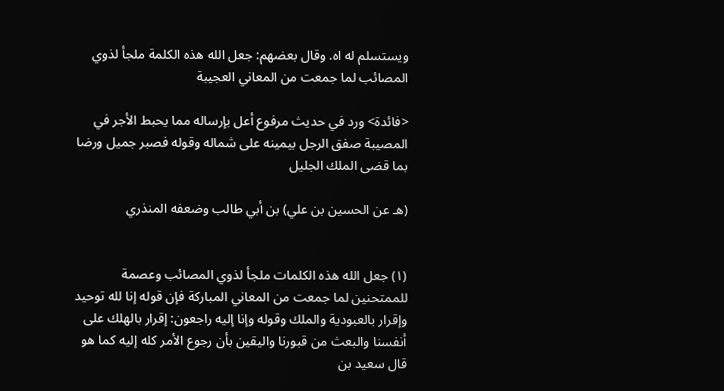ويستسلم له اه. وقال بعضهم: جعل الله هذه الكلمة ملجأ لذوي المصائب لما جمعت من المعاني العجيبة

<فائدة> ورد في حديث مرفوع أعل بإرساله مما يحبط الأجر في المصيبة صفق الرجل بيمينه على شماله وقوله فصبر جميل ورضا بما قضى الملك الجليل

(هـ عن الحسين بن علي) بن أبي طالب وضعفه المنذري


(١) جعل الله هذه الكلمات ملجأ لذوي المصائب وعصمة للممتحنين لما جمعت من المعاني المباركة فإن قوله إنا لله توحيد وإقرار بالعبودية والملك وقوله وإنا إليه راجعون: إقرار بالهلك على أنفسنا والبعث من قبورنا واليقين بأن رجوع الأمر كله إليه كما هو قال سعيد بن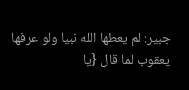جبير: لم يعطها الله نبيا ولو عرفها يعقوب لما قال {يا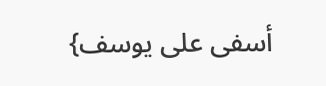أسفى على يوسف}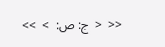<<  <  ج: ص:  >  >>